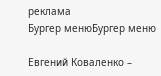реклама
Бургер менюБургер меню

Евгений Коваленко –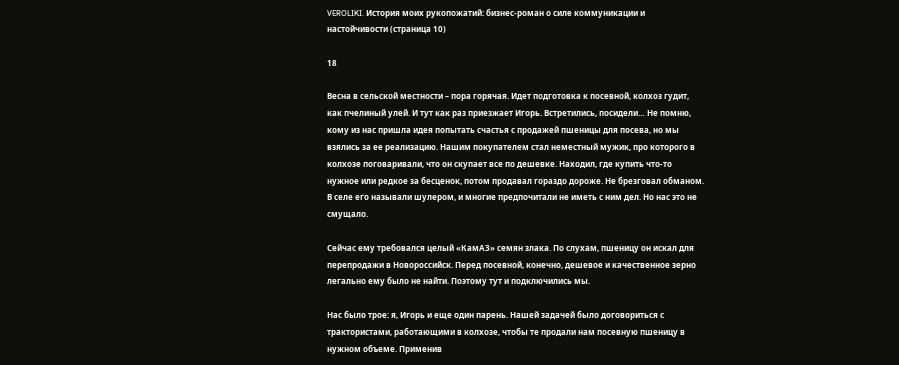VEROLIKI. История моих рукопожатий: бизнес-роман о силе коммуникации и настойчивости (страница 10)

18

Весна в сельской местности – пора горячая. Идет подготовка к посевной, колхоз гудит, как пчелиный улей. И тут как раз приезжает Игорь. Встретились, посидели… Не помню, кому из нас пришла идея попытать счастья с продажей пшеницы для посева, но мы взялись за ее реализацию. Нашим покупателем стал неместный мужик, про которого в колхозе поговаривали, что он скупает все по дешевке. Находил, где купить что-то нужное или редкое за бесценок, потом продавал гораздо дороже. Не брезговал обманом. В селе его называли шулером, и многие предпочитали не иметь с ним дел. Но нас это не смущало.

Сейчас ему требовался целый «КамАЗ» семян злака. По слухам, пшеницу он искал для перепродажи в Новороссийск. Перед посевной, конечно, дешевое и качественное зерно легально ему было не найти. Поэтому тут и подключились мы.

Нас было трое: я, Игорь и еще один парень. Нашей задачей было договориться с трактористами, работающими в колхозе, чтобы те продали нам посевную пшеницу в нужном объеме. Применив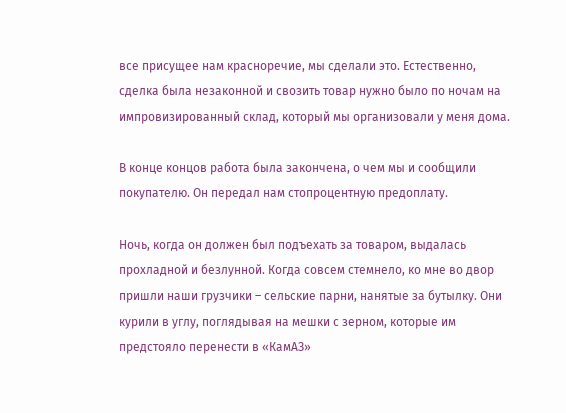все присущее нам красноречие, мы сделали это. Естественно, сделка была незаконной и свозить товар нужно было по ночам на импровизированный склад, который мы организовали у меня дома.

В конце концов работа была закончена, о чем мы и сообщили покупателю. Он передал нам стопроцентную предоплату.

Ночь, когда он должен был подъехать за товаром, выдалась прохладной и безлунной. Когда совсем стемнело, ко мне во двор пришли наши грузчики – сельские парни, нанятые за бутылку. Они курили в углу, поглядывая на мешки с зерном, которые им предстояло перенести в «КамАЗ»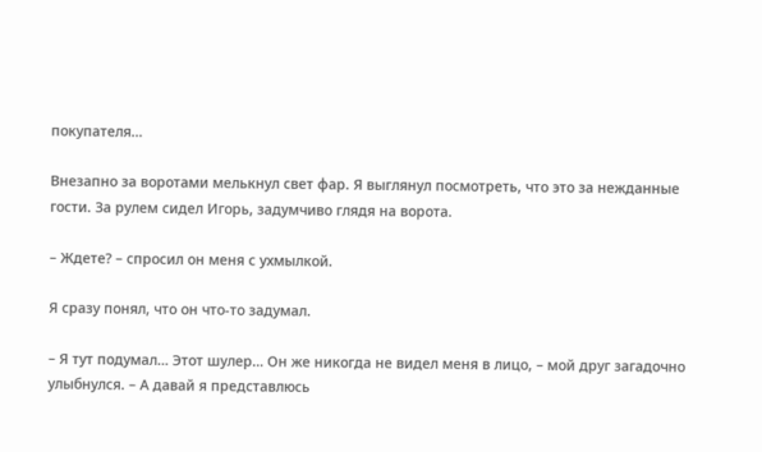покупателя…

Внезапно за воротами мелькнул свет фар. Я выглянул посмотреть, что это за нежданные гости. За рулем сидел Игорь, задумчиво глядя на ворота.

– Ждете? – спросил он меня с ухмылкой.

Я сразу понял, что он что-то задумал.

– Я тут подумал… Этот шулер… Он же никогда не видел меня в лицо, – мой друг загадочно улыбнулся. – А давай я представлюсь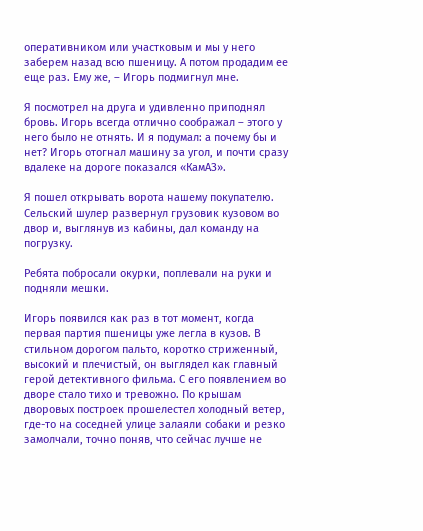оперативником или участковым и мы у него заберем назад всю пшеницу. А потом продадим ее еще раз. Ему же, – Игорь подмигнул мне.

Я посмотрел на друга и удивленно приподнял бровь. Игорь всегда отлично соображал – этого у него было не отнять. И я подумал: а почему бы и нет? Игорь отогнал машину за угол, и почти сразу вдалеке на дороге показался «КамАЗ».

Я пошел открывать ворота нашему покупателю. Сельский шулер развернул грузовик кузовом во двор и, выглянув из кабины, дал команду на погрузку.

Ребята побросали окурки, поплевали на руки и подняли мешки.

Игорь появился как раз в тот момент, когда первая партия пшеницы уже легла в кузов. В стильном дорогом пальто, коротко стриженный, высокий и плечистый, он выглядел как главный герой детективного фильма. С его появлением во дворе стало тихо и тревожно. По крышам дворовых построек прошелестел холодный ветер, где-то на соседней улице залаяли собаки и резко замолчали, точно поняв, что сейчас лучше не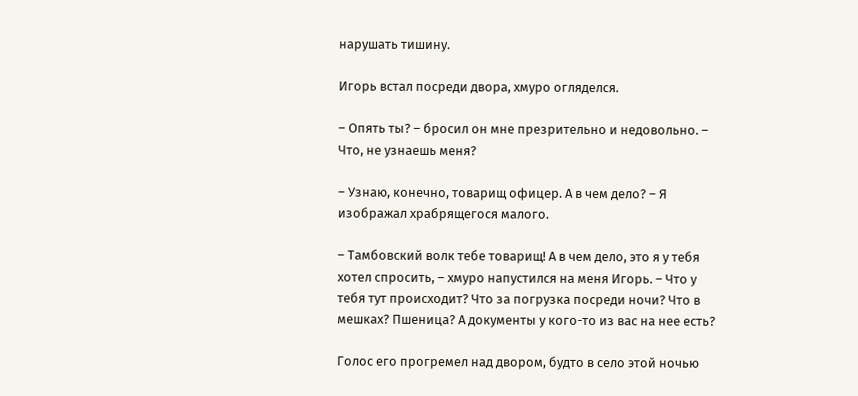нарушать тишину.

Игорь встал посреди двора, хмуро огляделся.

– Опять ты? – бросил он мне презрительно и недовольно. – Что, не узнаешь меня?

– Узнаю, конечно, товарищ офицер. А в чем дело? – Я изображал храбрящегося малого.

– Тамбовский волк тебе товарищ! А в чем дело, это я у тебя хотел спросить, – хмуро напустился на меня Игорь. – Что у тебя тут происходит? Что за погрузка посреди ночи? Что в мешках? Пшеница? А документы у кого-то из вас на нее есть?

Голос его прогремел над двором, будто в село этой ночью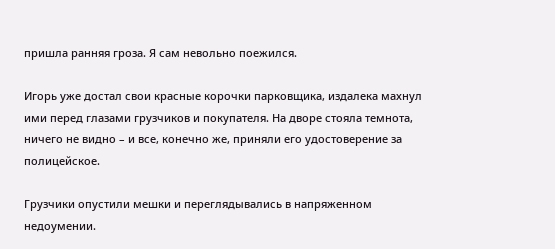пришла ранняя гроза. Я сам невольно поежился.

Игорь уже достал свои красные корочки парковщика, издалека махнул ими перед глазами грузчиков и покупателя. На дворе стояла темнота, ничего не видно – и все, конечно же, приняли его удостоверение за полицейское.

Грузчики опустили мешки и переглядывались в напряженном недоумении.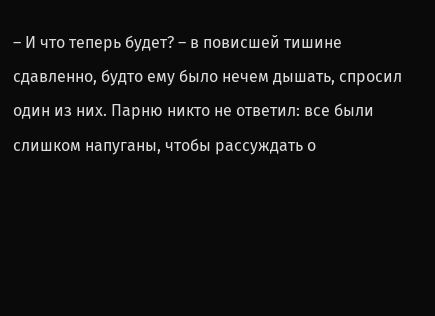– И что теперь будет? – в повисшей тишине сдавленно, будто ему было нечем дышать, спросил один из них. Парню никто не ответил: все были слишком напуганы, чтобы рассуждать о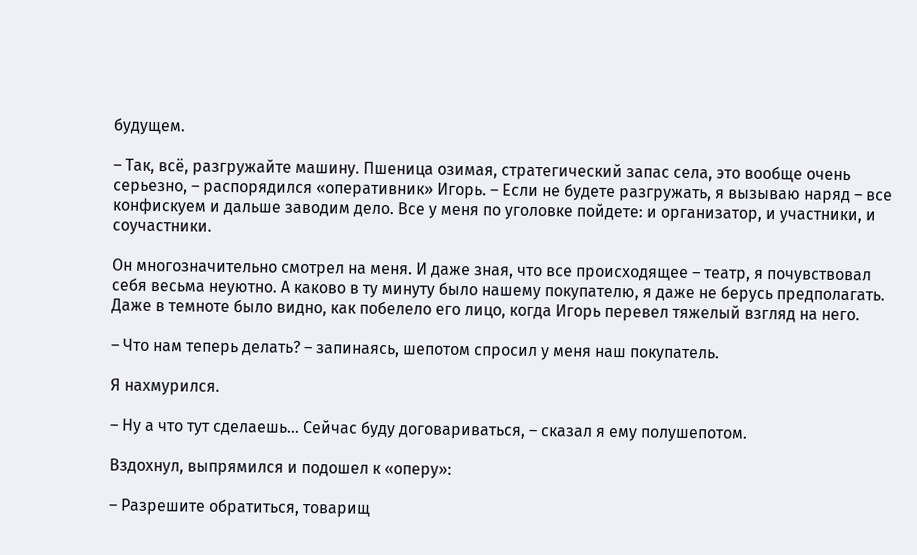будущем.

– Так, всё, разгружайте машину. Пшеница озимая, стратегический запас села, это вообще очень серьезно, – распорядился «оперативник» Игорь. – Если не будете разгружать, я вызываю наряд – все конфискуем и дальше заводим дело. Все у меня по уголовке пойдете: и организатор, и участники, и соучастники.

Он многозначительно смотрел на меня. И даже зная, что все происходящее – театр, я почувствовал себя весьма неуютно. А каково в ту минуту было нашему покупателю, я даже не берусь предполагать. Даже в темноте было видно, как побелело его лицо, когда Игорь перевел тяжелый взгляд на него.

– Что нам теперь делать? – запинаясь, шепотом спросил у меня наш покупатель.

Я нахмурился.

– Ну а что тут сделаешь… Сейчас буду договариваться, – сказал я ему полушепотом.

Вздохнул, выпрямился и подошел к «оперу»:

– Разрешите обратиться, товарищ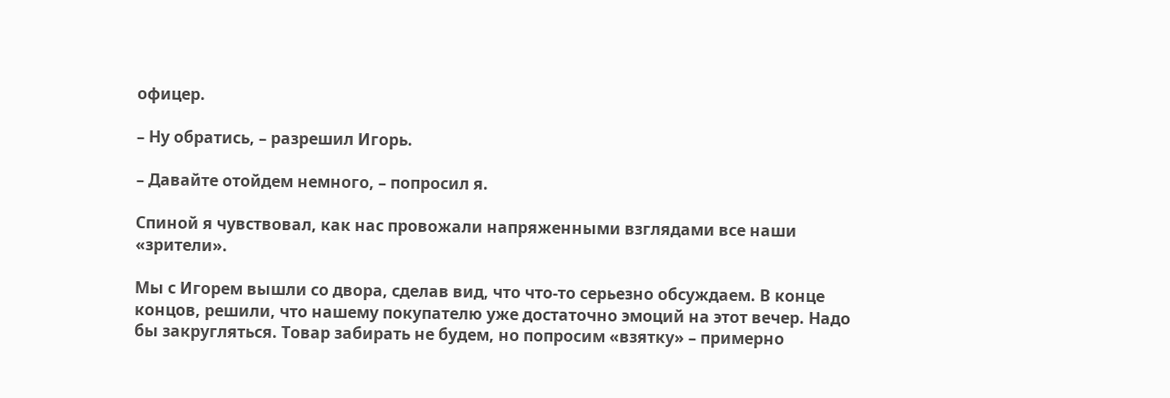офицер.

– Ну обратись, – разрешил Игорь.

– Давайте отойдем немного, – попросил я.

Спиной я чувствовал, как нас провожали напряженными взглядами все наши «зрители».

Мы с Игорем вышли со двора, сделав вид, что что-то серьезно обсуждаем. В конце концов, решили, что нашему покупателю уже достаточно эмоций на этот вечер. Надо бы закругляться. Товар забирать не будем, но попросим «взятку» – примерно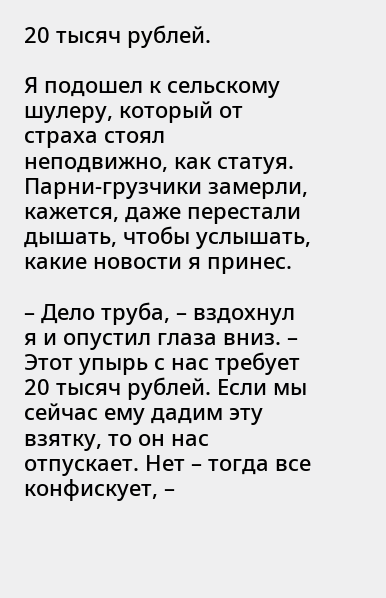20 тысяч рублей.

Я подошел к сельскому шулеру, который от страха стоял неподвижно, как статуя. Парни-грузчики замерли, кажется, даже перестали дышать, чтобы услышать, какие новости я принес.

– Дело труба, – вздохнул я и опустил глаза вниз. – Этот упырь с нас требует 20 тысяч рублей. Если мы сейчас ему дадим эту взятку, то он нас отпускает. Нет – тогда все конфискует, –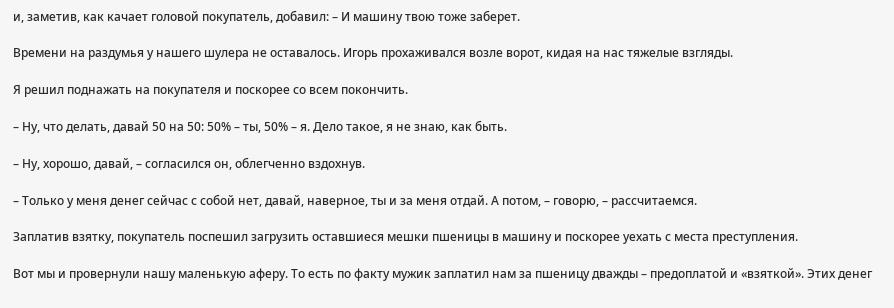и, заметив, как качает головой покупатель, добавил: – И машину твою тоже заберет.

Времени на раздумья у нашего шулера не оставалось. Игорь прохаживался возле ворот, кидая на нас тяжелые взгляды.

Я решил поднажать на покупателя и поскорее со всем покончить.

– Ну, что делать, давай 50 на 50: 50% – ты, 50% – я. Дело такое, я не знаю, как быть.

– Ну, хорошо, давай, – согласился он, облегченно вздохнув.

– Только у меня денег сейчас с собой нет, давай, наверное, ты и за меня отдай. А потом, – говорю, – рассчитаемся.

Заплатив взятку, покупатель поспешил загрузить оставшиеся мешки пшеницы в машину и поскорее уехать с места преступления.

Вот мы и провернули нашу маленькую аферу. То есть по факту мужик заплатил нам за пшеницу дважды – предоплатой и «взяткой». Этих денег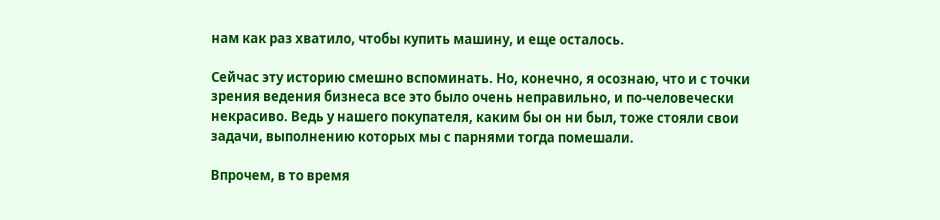нам как раз хватило, чтобы купить машину, и еще осталось.

Сейчас эту историю смешно вспоминать. Но, конечно, я осознаю, что и с точки зрения ведения бизнеса все это было очень неправильно, и по-человечески некрасиво. Ведь у нашего покупателя, каким бы он ни был, тоже стояли свои задачи, выполнению которых мы с парнями тогда помешали.

Впрочем, в то время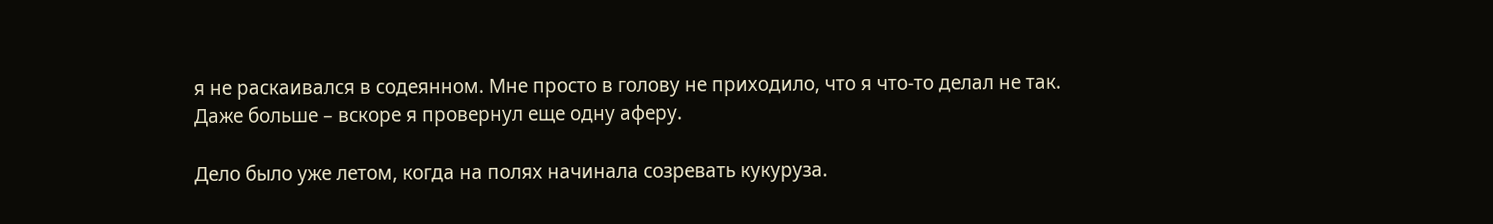я не раскаивался в содеянном. Мне просто в голову не приходило, что я что-то делал не так. Даже больше – вскоре я провернул еще одну аферу.

Дело было уже летом, когда на полях начинала созревать кукуруза.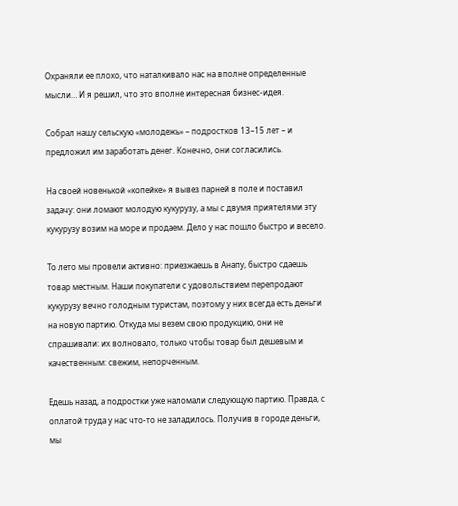Охраняли ее плохо, что наталкивало нас на вполне определенные мысли… И я решил, что это вполне интересная бизнес-идея.

Собрал нашу сельскую «молодежь» – подростков 13–15 лет – и предложил им заработать денег. Конечно, они согласились.

На своей новенькой «копейке» я вывез парней в поле и поставил задачу: они ломают молодую кукурузу, а мы с двумя приятелями эту кукурузу возим на море и продаем. Дело у нас пошло быстро и весело.

То лето мы провели активно: приезжаешь в Анапу, быстро сдаешь товар местным. Наши покупатели с удовольствием перепродают кукурузу вечно голодным туристам, поэтому у них всегда есть деньги на новую партию. Откуда мы везем свою продукцию, они не спрашивали: их волновало, только чтобы товар был дешевым и качественным: свежим, непорченным.

Едешь назад, а подростки уже наломали следующую партию. Правда, с оплатой труда у нас что-то не заладилось. Получив в городе деньги, мы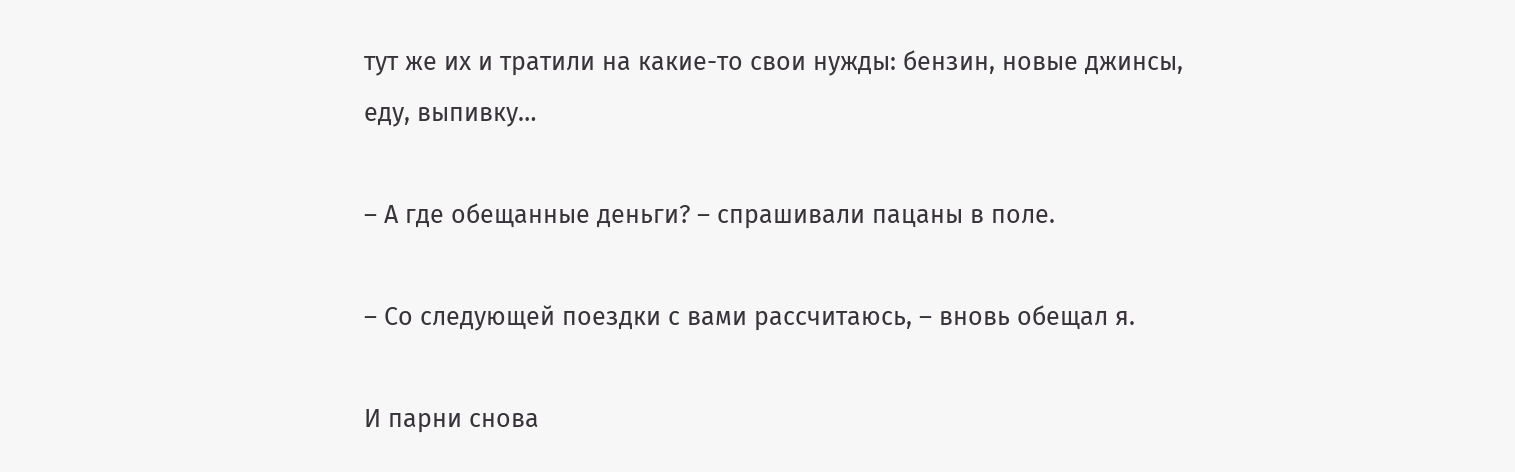тут же их и тратили на какие-то свои нужды: бензин, новые джинсы, еду, выпивку…

– А где обещанные деньги? – спрашивали пацаны в поле.

– Со следующей поездки с вами рассчитаюсь, – вновь обещал я.

И парни снова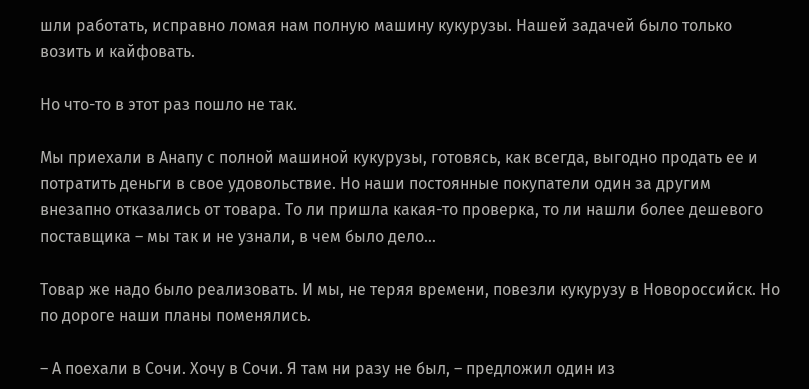шли работать, исправно ломая нам полную машину кукурузы. Нашей задачей было только возить и кайфовать.

Но что-то в этот раз пошло не так.

Мы приехали в Анапу с полной машиной кукурузы, готовясь, как всегда, выгодно продать ее и потратить деньги в свое удовольствие. Но наши постоянные покупатели один за другим внезапно отказались от товара. То ли пришла какая-то проверка, то ли нашли более дешевого поставщика – мы так и не узнали, в чем было дело…

Товар же надо было реализовать. И мы, не теряя времени, повезли кукурузу в Новороссийск. Но по дороге наши планы поменялись.

– А поехали в Сочи. Хочу в Сочи. Я там ни разу не был, – предложил один из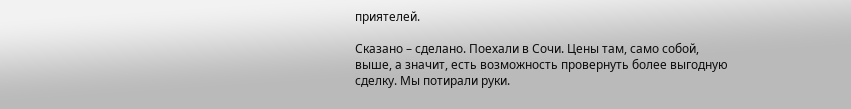приятелей.

Сказано – сделано. Поехали в Сочи. Цены там, само собой, выше, а значит, есть возможность провернуть более выгодную сделку. Мы потирали руки.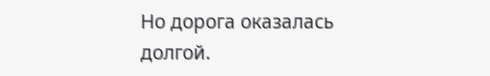Но дорога оказалась долгой.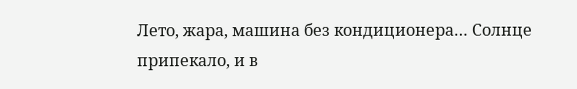Лето, жара, машина без кондиционера… Солнце припекало, и в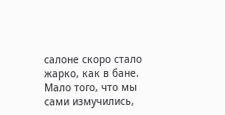салоне скоро стало жарко, как в бане. Мало того, что мы сами измучились,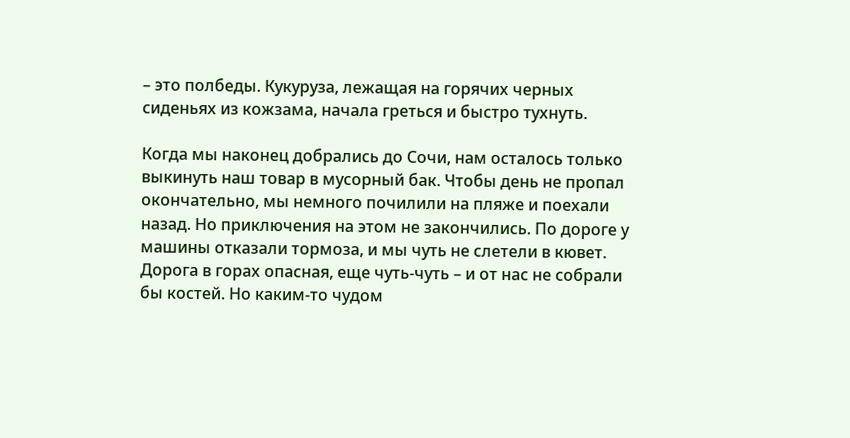– это полбеды. Кукуруза, лежащая на горячих черных сиденьях из кожзама, начала греться и быстро тухнуть.

Когда мы наконец добрались до Сочи, нам осталось только выкинуть наш товар в мусорный бак. Чтобы день не пропал окончательно, мы немного почилили на пляже и поехали назад. Но приключения на этом не закончились. По дороге у машины отказали тормоза, и мы чуть не слетели в кювет. Дорога в горах опасная, еще чуть-чуть – и от нас не собрали бы костей. Но каким-то чудом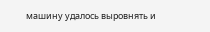машину удалось выровнять и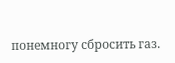понемногу сбросить газ.